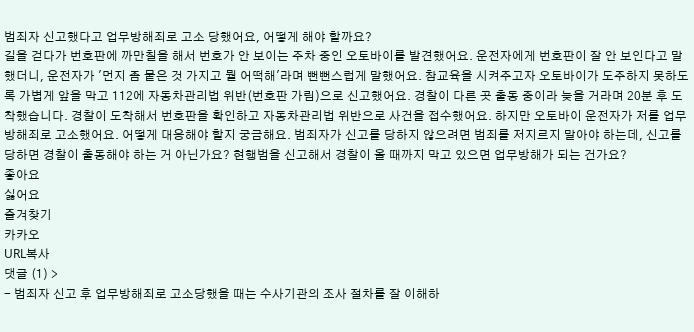범죄자 신고했다고 업무방해죄로 고소 당했어요, 어떻게 해야 할까요?
길을 걷다가 번호판에 까만칠을 해서 번호가 안 보이는 주차 중인 오토바이를 발견했어요. 운전자에게 번호판이 잘 안 보인다고 말했더니, 운전자가 '먼지 좀 뭍은 것 가지고 뭘 어떡해'라며 뻔뻔스럽게 말했어요. 참교육을 시켜주고자 오토바이가 도주하지 못하도록 가볍게 앞을 막고 112에 자동차관리법 위반(번호판 가림)으로 신고했어요. 경찰이 다른 곳 출동 중이라 늦을 거라며 20분 후 도착했습니다. 경찰이 도착해서 번호판을 확인하고 자동차관리법 위반으로 사건을 접수했어요. 하지만 오토바이 운전자가 저를 업무방해죄로 고소했어요. 어떻게 대응해야 할지 궁금해요. 범죄자가 신고를 당하지 않으려면 범죄를 저지르지 말아야 하는데, 신고를 당하면 경찰이 출동해야 하는 거 아닌가요? 현행범을 신고해서 경찰이 올 때까지 막고 있으면 업무방해가 되는 건가요?
좋아요
싫어요
즐겨찾기
카카오
URL복사
댓글 (1) >
- 범죄자 신고 후 업무방해죄로 고소당했을 때는 수사기관의 조사 절차를 잘 이해하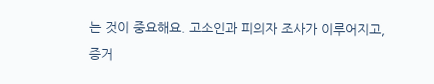는 것이 중요해요. 고소인과 피의자 조사가 이루어지고, 증거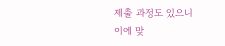제출 과정도 있으니 이에 맞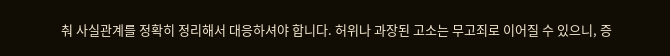춰 사실관계를 정확히 정리해서 대응하셔야 합니다. 허위나 과장된 고소는 무고죄로 이어질 수 있으니, 증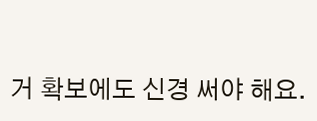거 확보에도 신경 써야 해요.